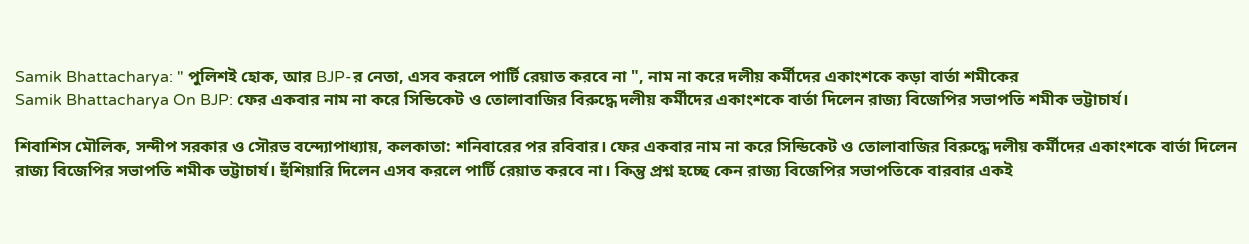Samik Bhattacharya: " পুলিশই হোক, আর BJP-র নেতা, এসব করলে পার্টি রেয়াত করবে না ", নাম না করে দলীয় কর্মীদের একাংশকে কড়া বার্তা শমীকের
Samik Bhattacharya On BJP: ফের একবার নাম না করে সিন্ডিকেট ও তোলাবাজির বিরুদ্ধে দলীয় কর্মীদের একাংশকে বার্তা দিলেন রাজ্য বিজেপির সভাপতি শমীক ভট্টাচার্য।

শিবাশিস মৌলিক, সন্দীপ সরকার ও সৌরভ বন্দ্যোপাধ্যায়, কলকাতা: শনিবারের পর রবিবার। ফের একবার নাম না করে সিন্ডিকেট ও তোলাবাজির বিরুদ্ধে দলীয় কর্মীদের একাংশকে বার্তা দিলেন রাজ্য বিজেপির সভাপতি শমীক ভট্টাচার্য। হুঁশিয়ারি দিলেন এসব করলে পার্টি রেয়াত করবে না। কিন্তু প্রশ্ন হচ্ছে কেন রাজ্য বিজেপির সভাপতিকে বারবার একই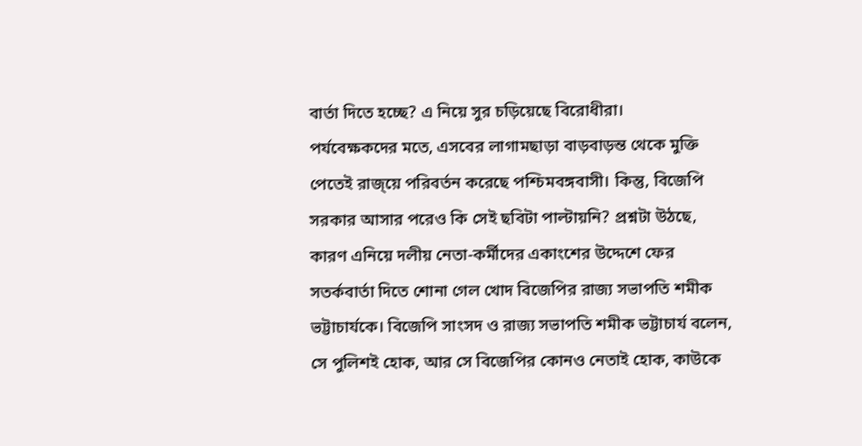বার্তা দিতে হচ্ছে? এ নিয়ে সুর চড়িয়েছে বিরোধীরা।
পর্যবেক্ষকদের মতে, এসবের লাগামছাড়া বাড়বাড়ন্ত থেকে মুক্তি পেতেই রাজ্য়ে পরিবর্তন করেছে পশ্চিমবঙ্গবাসী। কিন্তু, বিজেপি সরকার আসার পরেও কি সেই ছবিটা পাল্টায়নি? প্রশ্নটা উঠছে, কারণ এনিয়ে দলীয় নেতা-কর্মীদের একাংশের উদ্দেশে ফের সতর্কবার্তা দিতে শোনা গেল খোদ বিজেপির রাজ্য সভাপতি শমীক ভট্টাচার্যকে। বিজেপি সাংসদ ও রাজ্য সভাপতি শমীক ভট্টাচার্য বলেন, সে পুলিশই হোক, আর সে বিজেপির কোনও নেতাই হোক, কাউকে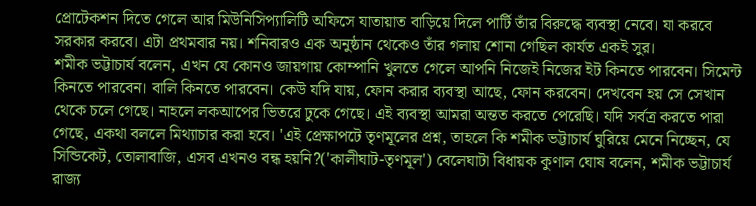প্রোটেকশন দিতে গেলে আর মিউনিসিপ্যালিটি অফিসে যাতায়াত বাড়িয়ে দিলে পার্টি তাঁর বিরুদ্ধে ব্যবস্থা নেবে। যা করবে সরকার করবে। এটা প্রথমবার নয়। শনিবারও এক অনুষ্ঠান থেকেও তাঁর গলায় শোনা গেছিল কার্যত একই সুর।
শমীক ভট্টাচার্য বলেন, এখন যে কোনও জায়গায় কোম্পানি খুলতে গেলে আপনি নিজেই নিজের ইট কিনতে পারবেন। সিমেন্ট কিনতে পারবেন। বালি কিনতে পারবেন। কেউ যদি যায়, ফোন করার ব্যবস্থা আছে, ফোন করবেন। দেখবেন হয় সে সেখান থেকে চলে গেছে। নাহলে লকআপের ভিতরে ঢুকে গেছে। এই ব্যবস্থা আমরা অন্তত করতে পেরেছি। যদি সর্বত্র করতে পারা গেছে, একথা বললে মিথ্যাচার করা হবে। 'এই প্রেক্ষাপটে তৃণমূলের প্রশ্ন, তাহলে কি শমীক ভট্টাচার্য ঘুরিয়ে মেনে নিচ্ছেন, যে সিন্ডিকেট, তোলাবাজি, এসব এখনও বন্ধ হয়নি?('কালীঘাট-তৃণমূল') বেলেঘাটা বিধায়ক কুণাল ঘোষ বলেন, শমীক ভট্টাচার্য রাজ্য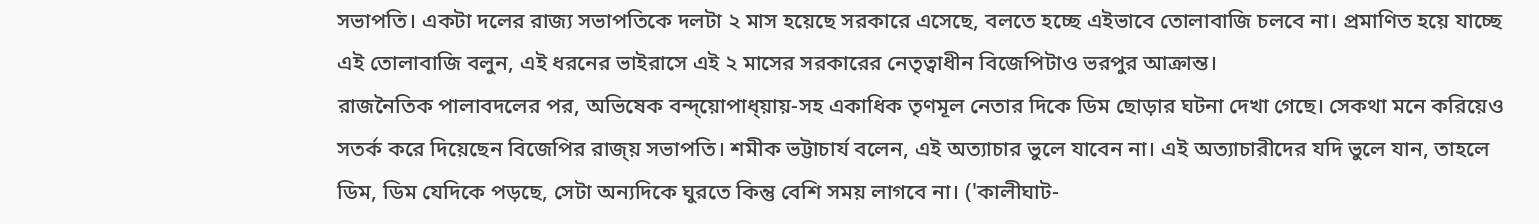সভাপতি। একটা দলের রাজ্য সভাপতিকে দলটা ২ মাস হয়েছে সরকারে এসেছে, বলতে হচ্ছে এইভাবে তোলাবাজি চলবে না। প্রমাণিত হয়ে যাচ্ছে এই তোলাবাজি বলুন, এই ধরনের ভাইরাসে এই ২ মাসের সরকারের নেতৃত্বাধীন বিজেপিটাও ভরপুর আক্রান্ত।
রাজনৈতিক পালাবদলের পর, অভিষেক বন্দ্য়োপাধ্য়ায়-সহ একাধিক তৃণমূল নেতার দিকে ডিম ছোড়ার ঘটনা দেখা গেছে। সেকথা মনে করিয়েও সতর্ক করে দিয়েছেন বিজেপির রাজ্য় সভাপতি। শমীক ভট্টাচার্য বলেন, এই অত্যাচার ভুলে যাবেন না। এই অত্যাচারীদের যদি ভুলে যান, তাহলে ডিম, ডিম যেদিকে পড়ছে, সেটা অন্যদিকে ঘুরতে কিন্তু বেশি সময় লাগবে না। ('কালীঘাট-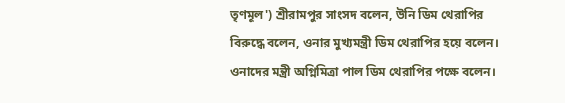তৃণমূল') শ্রীরামপুর সাংসদ বলেন, উনি ডিম থেরাপির বিরুদ্ধে বলেন, ওনার মুখ্যমন্ত্রী ডিম থেরাপির হয়ে বলেন। ওনাদের মন্ত্রী অগ্নিমিত্রা পাল ডিম থেরাপির পক্ষে বলেন।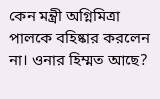কেন মন্ত্রী অগ্নিমিত্রা পালকে বহিষ্কার করলেন না। ওনার হিম্মত আছে?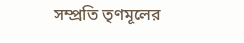সম্প্রতি তৃণমূলের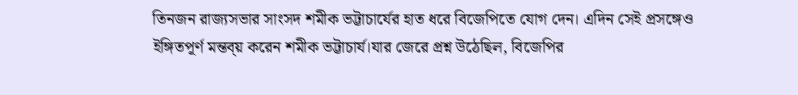তিনজন রাজ্যসভার সাংসদ শমীক ভট্টাচার্যের হাত ধরে বিজেপিতে যোগ দেন। এদিন সেই প্রসঙ্গেও ইঙ্গিতপূর্ণ মন্তব্য় করেন শমীক ভট্টাচার্য।যার জেরে প্রশ্ন উঠেছিল, বিজেপির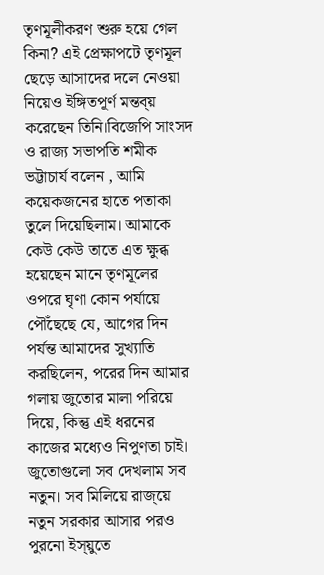তৃণমূলীকরণ শুরু হয়ে গেল কিনা? এই প্রেক্ষাপটে তৃণমূল ছেড়ে আসাদের দলে নেওয়া নিয়েও ইঙ্গিতপূর্ণ মন্তব্য় করেছেন তিনি।বিজেপি সাংসদ ও রাজ্য সভাপতি শমীক ভট্টাচার্য বলেন , আমি কয়েকজনের হাতে পতাকা তুলে দিয়েছিলাম। আমাকে কেউ কেউ তাতে এত ক্ষুব্ধ হয়েছেন মানে তৃণমূলের ওপরে ঘৃণা কোন পর্যায়ে পৌঁছেছে যে, আগের দিন পর্যন্ত আমাদের সুখ্যাতি করছিলেন, পরের দিন আমার গলায় জুতোর মালা পরিয়ে দিয়ে, কিন্তু এই ধরনের কাজের মধ্যেও নিপুণতা চাই। জুতোগুলো সব দেখলাম সব নতুন। সব মিলিয়ে রাজ্য়ে নতুন সরকার আসার পরও পুরনো ইস্য়ুতে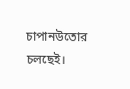চাপানউতোর চলছেই।